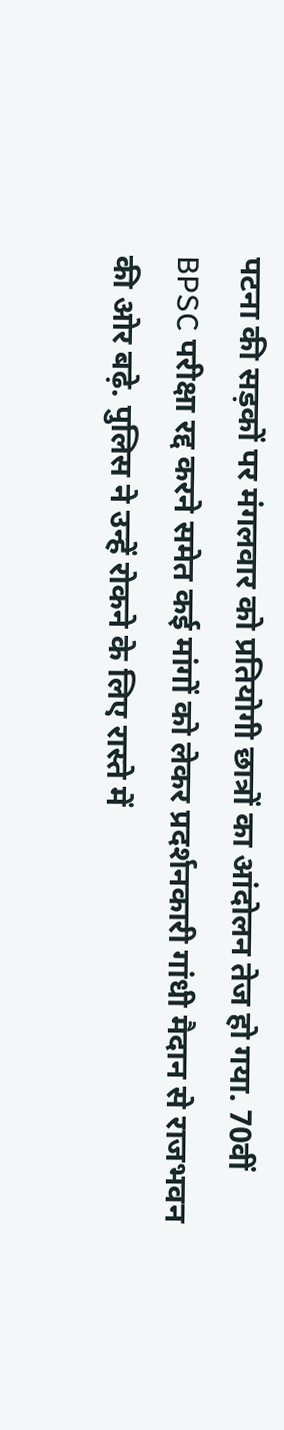पटना की सड़कों पर मंगलवार को प्रतियोगी छात्रों का आंदोलन तेज हो गया. 70वीं BPSC परीक्षा रद्द करने समेत कई मांगों को लेकर प्रदर्शनकारी गांधी मैदान से राजभवन की ओर बढ़े. पुलिस ने उन्हें रोकने के लिए रास्ते में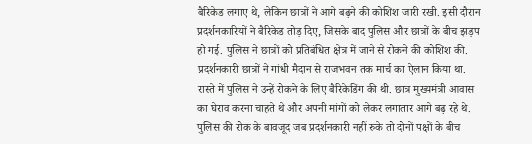बैरिकेड लगाए थे, लेकिन छात्रों ने आगे बढ़ने की कोशिश जारी रखी. इसी दौरान प्रदर्शनकारियों ने बैरिकेड तोड़ दिए, जिसके बाद पुलिस और छात्रों के बीच झड़प हो गई. पुलिस ने छात्रों को प्रतिबंधित क्षेत्र में जाने से रोकने की कोशिश की.
प्रदर्शनकारी छात्रों ने गांधी मैदान से राजभवन तक मार्च का ऐलान किया था. रास्ते में पुलिस ने उन्हें रोकने के लिए बैरिकेडिंग की थी. छात्र मुख्यमंत्री आवास का घेराव करना चाहते थे और अपनी मांगों को लेकर लगातार आगे बढ़ रहे थे. पुलिस की रोक के बावजूद जब प्रदर्शनकारी नहीं रुके तो दोनों पक्षों के बीच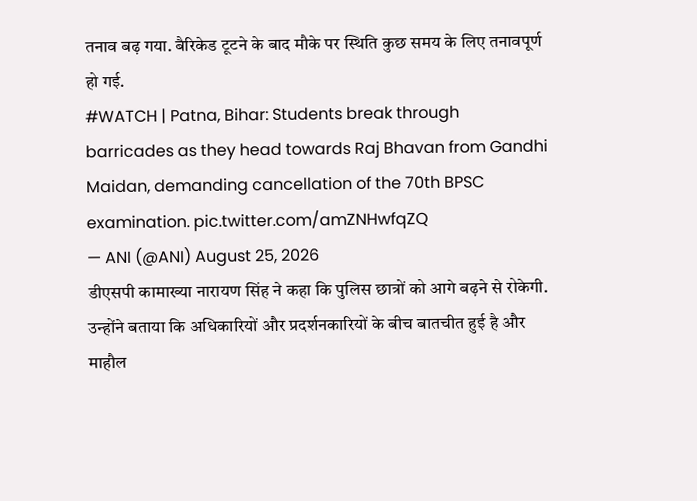तनाव बढ़ गया. बैरिकेड टूटने के बाद मौके पर स्थिति कुछ समय के लिए तनावपूर्ण हो गई.
#WATCH | Patna, Bihar: Students break through barricades as they head towards Raj Bhavan from Gandhi Maidan, demanding cancellation of the 70th BPSC examination. pic.twitter.com/amZNHwfqZQ
— ANI (@ANI) August 25, 2026
डीएसपी कामाख्या नारायण सिंह ने कहा कि पुलिस छात्रों को आगे बढ़ने से रोकेगी. उन्होंने बताया कि अधिकारियों और प्रदर्शनकारियों के बीच बातचीत हुई है और माहौल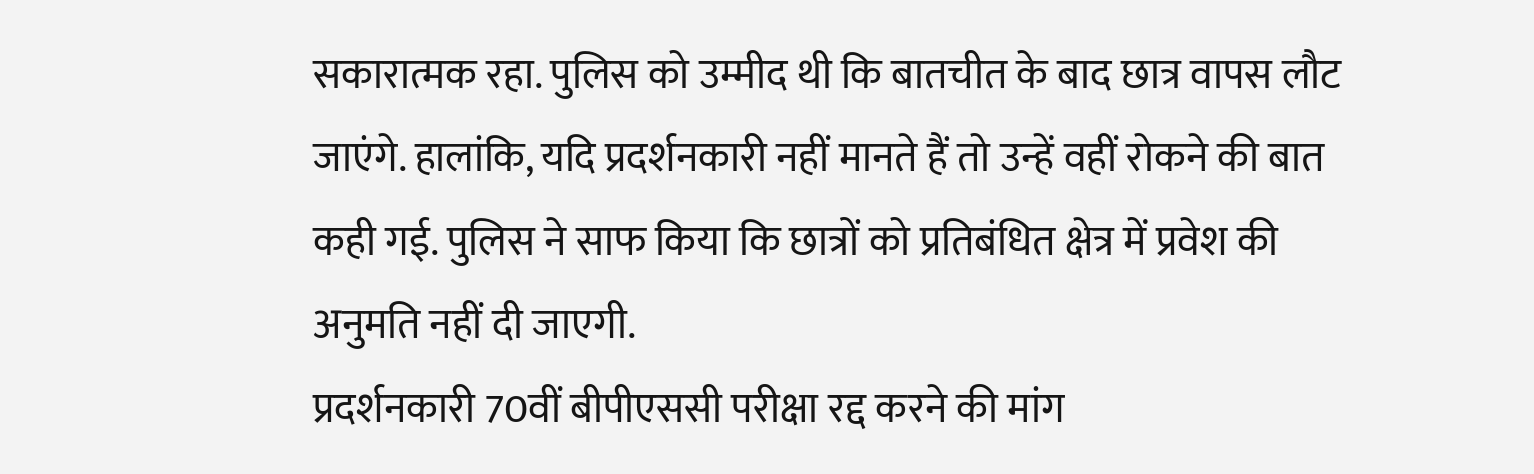सकारात्मक रहा. पुलिस को उम्मीद थी कि बातचीत के बाद छात्र वापस लौट जाएंगे. हालांकि, यदि प्रदर्शनकारी नहीं मानते हैं तो उन्हें वहीं रोकने की बात कही गई. पुलिस ने साफ किया कि छात्रों को प्रतिबंधित क्षेत्र में प्रवेश की अनुमति नहीं दी जाएगी.
प्रदर्शनकारी 70वीं बीपीएससी परीक्षा रद्द करने की मांग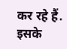कर रहे हैं. इसके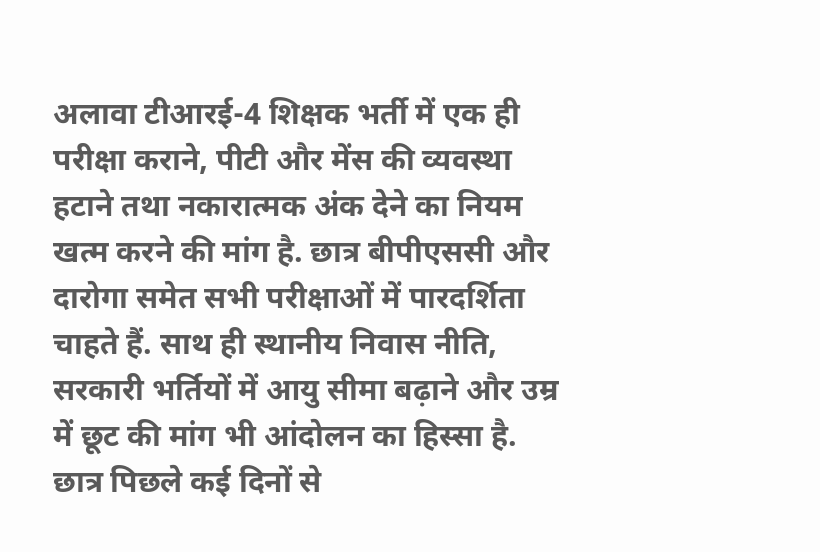अलावा टीआरई-4 शिक्षक भर्ती में एक ही परीक्षा कराने, पीटी और मेंस की व्यवस्था हटाने तथा नकारात्मक अंक देने का नियम खत्म करने की मांग है. छात्र बीपीएससी और दारोगा समेत सभी परीक्षाओं में पारदर्शिता चाहते हैं. साथ ही स्थानीय निवास नीति, सरकारी भर्तियों में आयु सीमा बढ़ाने और उम्र में छूट की मांग भी आंदोलन का हिस्सा है.
छात्र पिछले कई दिनों से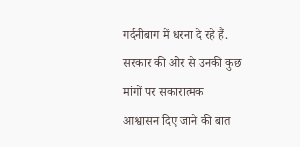गर्दनीबाग में धरना दे रहे हैं. सरकार की ओर से उनकी कुछ मांगों पर सकारात्मक आश्वासन दिए जाने की बात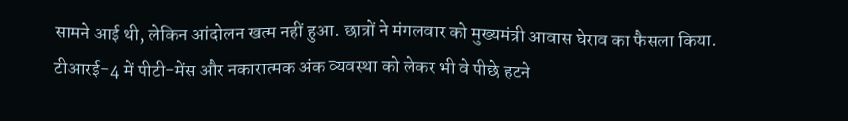सामने आई थी, लेकिन आंदोलन खत्म नहीं हुआ. छात्रों ने मंगलवार को मुख्यमंत्री आवास घेराव का फैसला किया. टीआरई-4 में पीटी-मेंस और नकारात्मक अंक व्यवस्था को लेकर भी वे पीछे हटने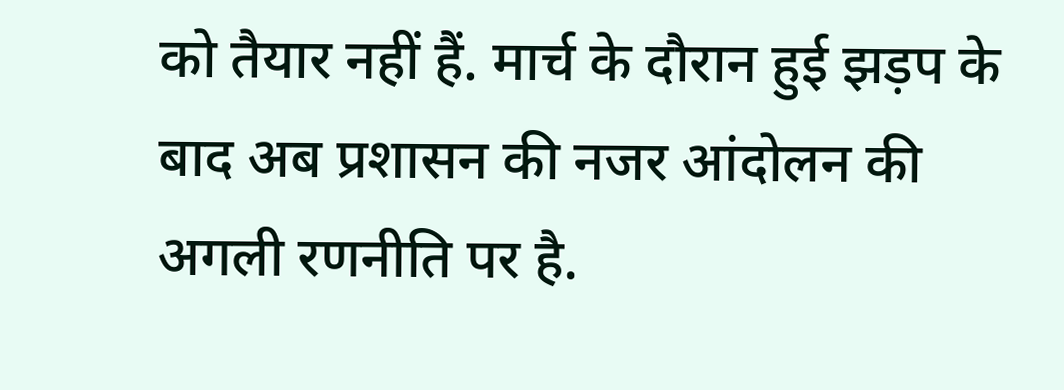को तैयार नहीं हैं. मार्च के दौरान हुई झड़प के बाद अब प्रशासन की नजर आंदोलन की अगली रणनीति पर है.